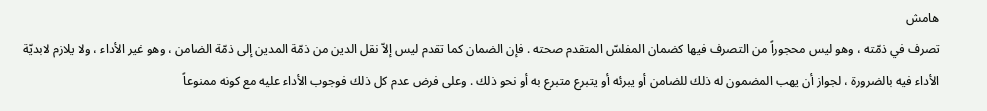هامش
تصرف في ذمّته ، وهو ليس محجوراً من التصرف فيها كضمان المفلسّ المتقدم صحته . فإن الضمان كما تقدم ليس إلاّ نقل الدين من ذمّة المدين إلى ذمّة الضامن ، وهو غير الأداء ، ولا يلازم لابديّة الأداء فيه بالضرورة ، لجواز أن يهب المضمون له ذلك للضامن أو يبرئه أو يتبرع متبرع به أو نحو ذلك . وعلى فرض عدم كل ذلك فوجوب الأداء عليه مع كونه ممنوعاً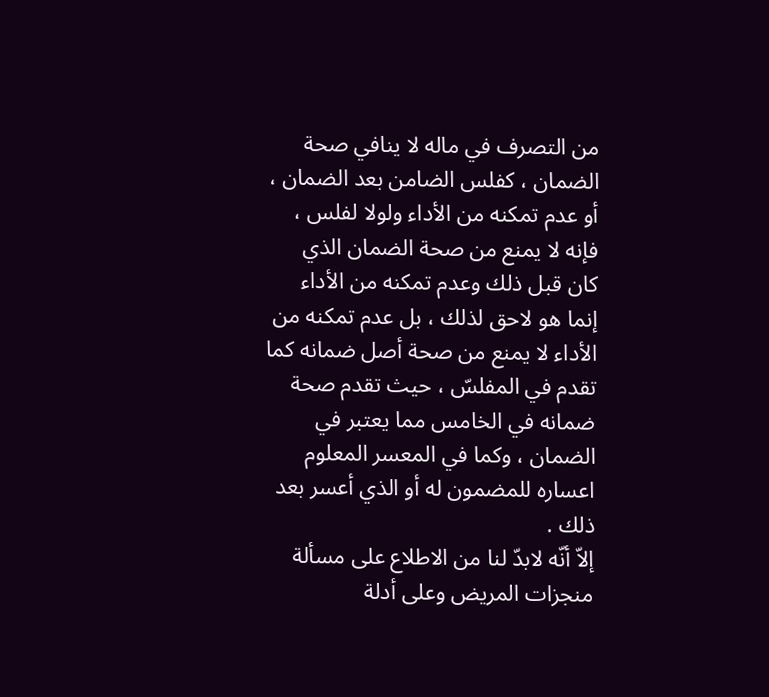من التصرف في ماله لا ينافي صحة الضمان ، كفلس الضامن بعد الضمان ، أو عدم تمكنه من الأداء ولولا لفلس ، فإنه لا يمنع من صحة الضمان الذي كان قبل ذلك وعدم تمكنه من الأداء إنما هو لاحق لذلك ، بل عدم تمكنه من الأداء لا يمنع من صحة أصل ضمانه كما تقدم في المفلسّ ، حيث تقدم صحة ضمانه في الخامس مما يعتبر في الضمان ، وكما في المعسر المعلوم اعساره للمضمون له أو الذي أعسر بعد ذلك .
إلاّ أنّه لابدّ لنا من الاطلاع على مسألة منجزات المريض وعلى أدلة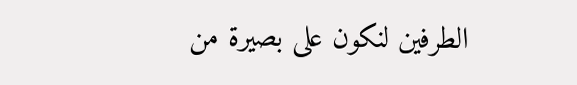الطرفين لنكون على بصيرة من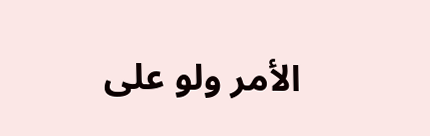الأمر ولو على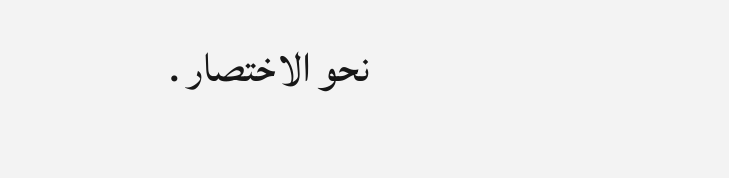نحو الاختصار .